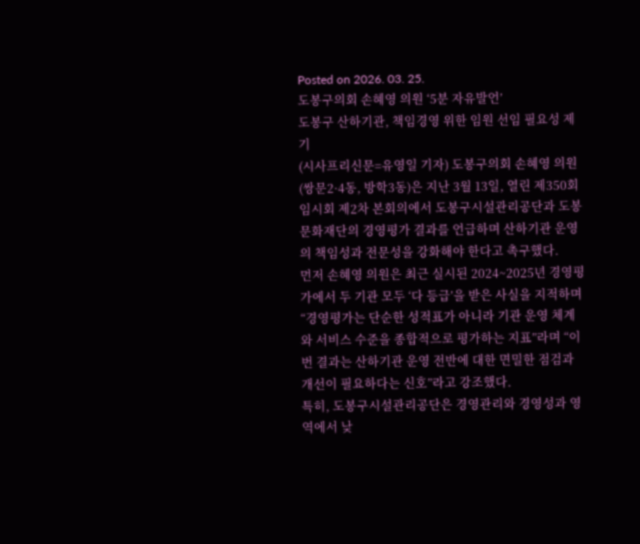Posted on 2026. 03. 25.
도봉구의회 손혜영 의원 ‘5분 자유발언’
도봉구 산하기관, 책임경영 위한 임원 선임 필요성 제기
(시사프리신문=유영일 기자) 도봉구의회 손혜영 의원(쌍문2·4동, 방학3동)은 지난 3월 13일, 열린 제350회 임시회 제2차 본회의에서 도봉구시설관리공단과 도봉문화재단의 경영평가 결과를 언급하며 산하기관 운영의 책임성과 전문성을 강화해야 한다고 촉구했다.
먼저 손혜영 의원은 최근 실시된 2024~2025년 경영평가에서 두 기관 모두 ‘다 등급’을 받은 사실을 지적하며 “경영평가는 단순한 성적표가 아니라 기관 운영 체계와 서비스 수준을 종합적으로 평가하는 지표”라며 “이번 결과는 산하기관 운영 전반에 대한 면밀한 점검과 개선이 필요하다는 신호”라고 강조했다.
특히, 도봉구시설관리공단은 경영관리와 경영성과 영역에서 낮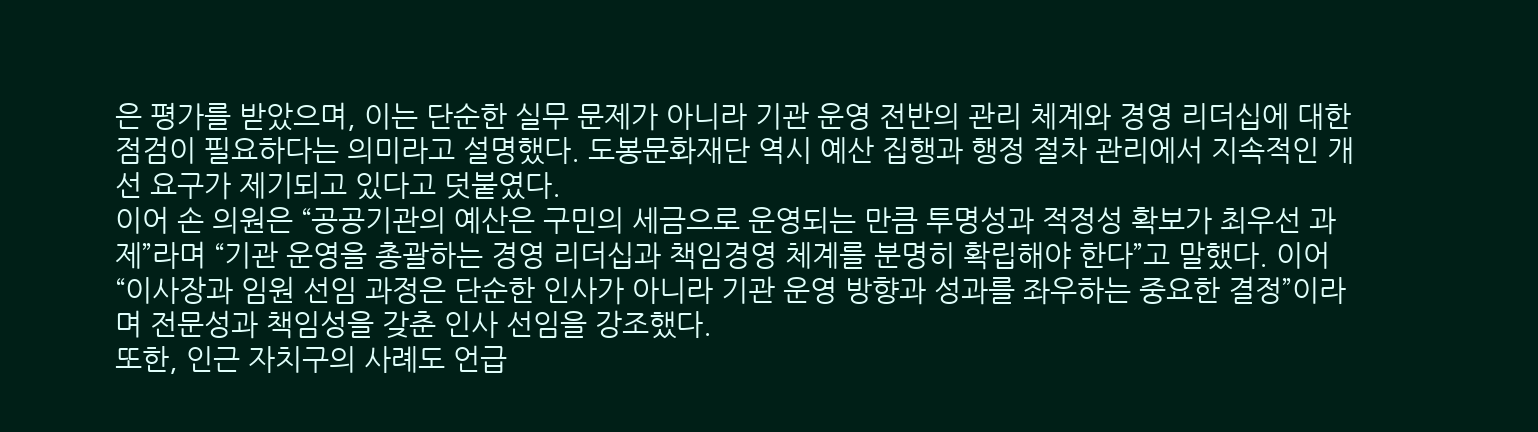은 평가를 받았으며, 이는 단순한 실무 문제가 아니라 기관 운영 전반의 관리 체계와 경영 리더십에 대한 점검이 필요하다는 의미라고 설명했다. 도봉문화재단 역시 예산 집행과 행정 절차 관리에서 지속적인 개선 요구가 제기되고 있다고 덧붙였다.
이어 손 의원은 “공공기관의 예산은 구민의 세금으로 운영되는 만큼 투명성과 적정성 확보가 최우선 과제”라며 “기관 운영을 총괄하는 경영 리더십과 책임경영 체계를 분명히 확립해야 한다”고 말했다. 이어 “이사장과 임원 선임 과정은 단순한 인사가 아니라 기관 운영 방향과 성과를 좌우하는 중요한 결정”이라며 전문성과 책임성을 갖춘 인사 선임을 강조했다.
또한, 인근 자치구의 사례도 언급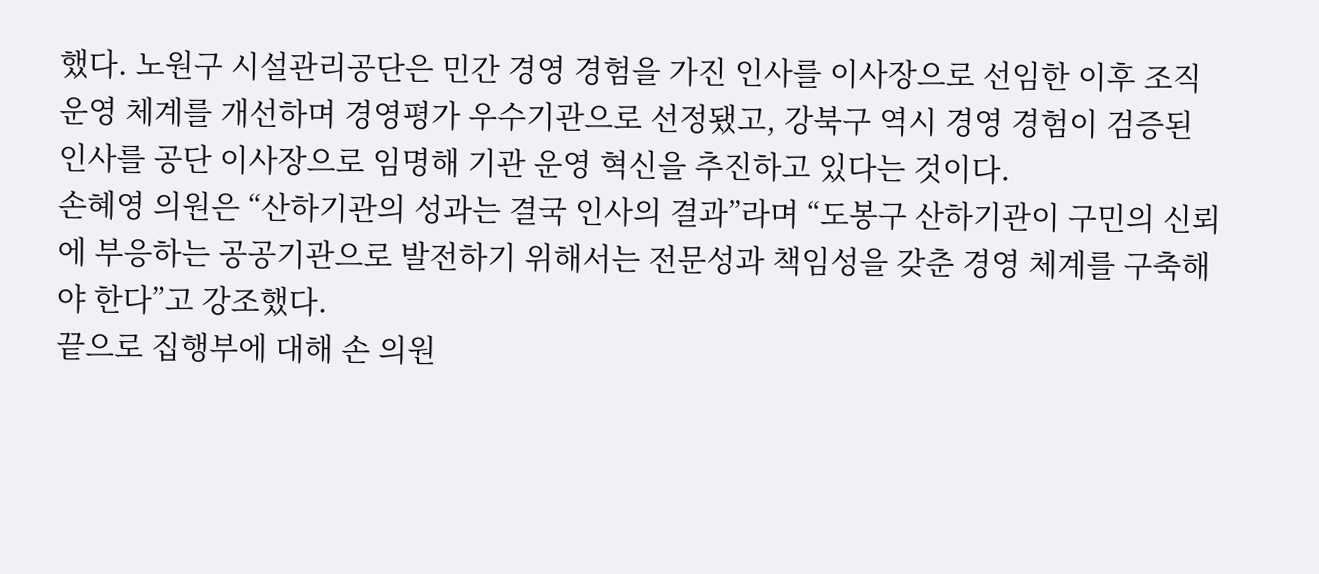했다. 노원구 시설관리공단은 민간 경영 경험을 가진 인사를 이사장으로 선임한 이후 조직 운영 체계를 개선하며 경영평가 우수기관으로 선정됐고, 강북구 역시 경영 경험이 검증된 인사를 공단 이사장으로 임명해 기관 운영 혁신을 추진하고 있다는 것이다.
손혜영 의원은 “산하기관의 성과는 결국 인사의 결과”라며 “도봉구 산하기관이 구민의 신뢰에 부응하는 공공기관으로 발전하기 위해서는 전문성과 책임성을 갖춘 경영 체계를 구축해야 한다”고 강조했다.
끝으로 집행부에 대해 손 의원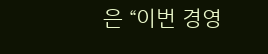은 “이번 경영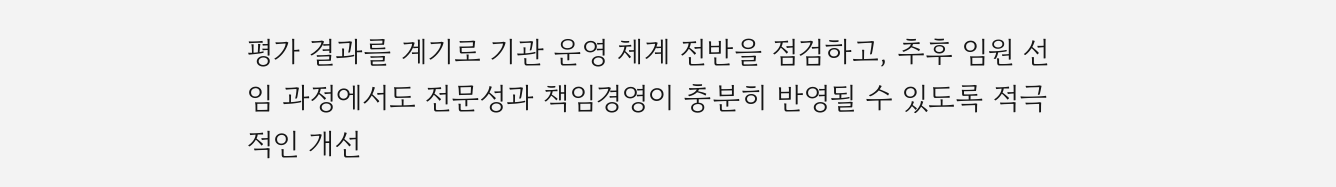평가 결과를 계기로 기관 운영 체계 전반을 점검하고, 추후 임원 선임 과정에서도 전문성과 책임경영이 충분히 반영될 수 있도록 적극적인 개선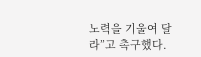노력을 기울여 달라”고 촉구했다.